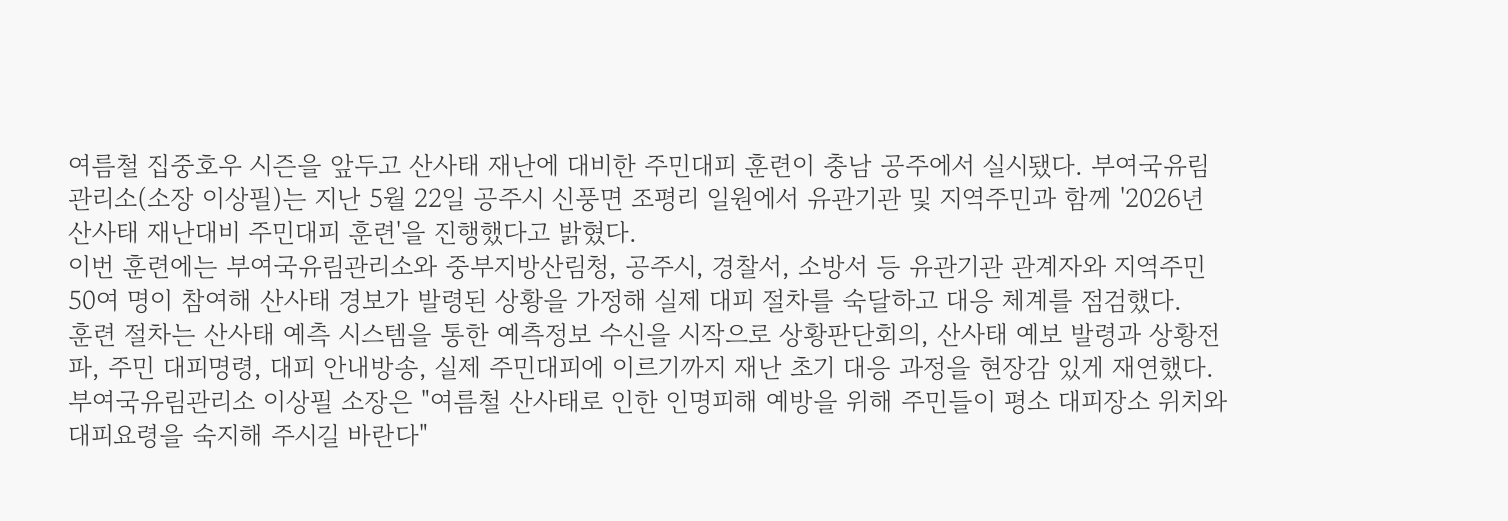여름철 집중호우 시즌을 앞두고 산사태 재난에 대비한 주민대피 훈련이 충남 공주에서 실시됐다. 부여국유림관리소(소장 이상필)는 지난 5월 22일 공주시 신풍면 조평리 일원에서 유관기관 및 지역주민과 함께 '2026년 산사태 재난대비 주민대피 훈련'을 진행했다고 밝혔다.
이번 훈련에는 부여국유림관리소와 중부지방산림청, 공주시, 경찰서, 소방서 등 유관기관 관계자와 지역주민 50여 명이 참여해 산사태 경보가 발령된 상황을 가정해 실제 대피 절차를 숙달하고 대응 체계를 점검했다.
훈련 절차는 산사태 예측 시스템을 통한 예측정보 수신을 시작으로 상황판단회의, 산사태 예보 발령과 상황전파, 주민 대피명령, 대피 안내방송, 실제 주민대피에 이르기까지 재난 초기 대응 과정을 현장감 있게 재연했다.
부여국유림관리소 이상필 소장은 "여름철 산사태로 인한 인명피해 예방을 위해 주민들이 평소 대피장소 위치와 대피요령을 숙지해 주시길 바란다"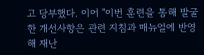고 당부했다. 이어 "이번 훈련을 통해 발굴한 개선사항은 관련 지침과 매뉴얼에 반영해 재난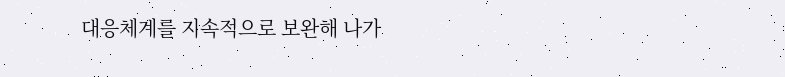대응체계를 지속적으로 보완해 나가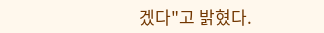겠다"고 밝혔다.